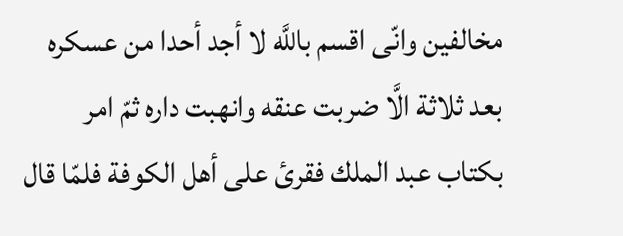مخالفين وانّى اقسم باللَّه لا أجد أحدا من عسكره بعد ثلاثة الَّا ضربت عنقه وانهبت داره ثمّ امر بكتاب عبد الملك فقرئ على أهل الكوفة فلمّا قال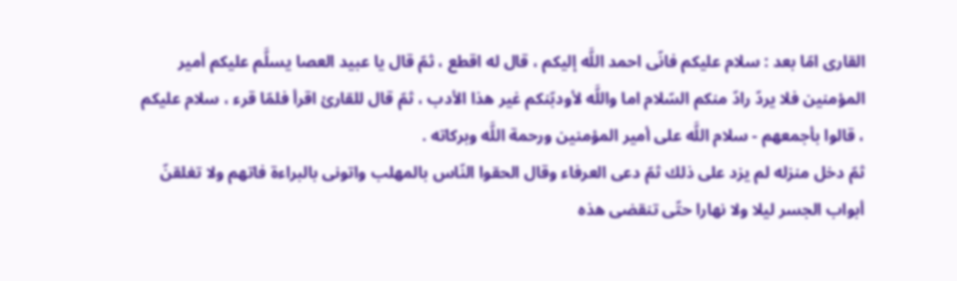القارى امّا بعد : سلام عليكم فانّى احمد اللَّه إليكم ، قال له اقطع ، ثمّ قال يا عبيد العصا يسلَّم عليكم أمير المؤمنين فلا يردّ رادّ منكم السّلام اما واللَّه لأودبّنكم غير هذا الأدب ، ثمّ قال للقارئ اقرأ فلمّا قرء ، سلام عليكم ، قالوا بأجمعهم - سلام اللَّه على أمير المؤمنين ورحمة اللَّه وبركاته .
ثمّ دخل منزله لم يزد على ذلك ثمّ دعى العرفاء وقال الحقوا النّاس بالمهلب واتونى بالبراءة فاتهم ولا تغلقنّ أبواب الجسر ليلا ولا نهارا حتّى تنقضى هذه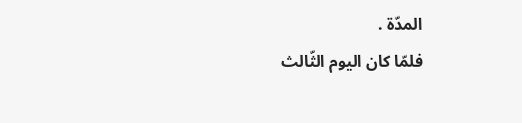المدّة .
فلمّا كان اليوم الثّالث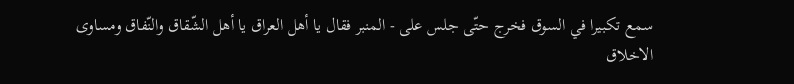سمع تكبيرا في السوق فخرج حتّى جلس على - المنبر فقال يا أهل العراق يا أهل الشّقاق والنّفاق ومساوى الاخلاق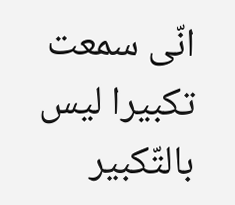انّى سمعت تكبيرا ليس بالتّكبير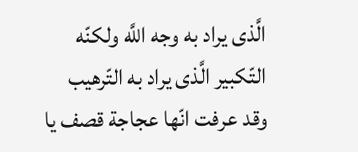الَّذى يراد به وجه اللَّه ولكنّه التّكبير الَّذى يراد به التّرهيب وقد عرفت انّها عجاجة قصف يا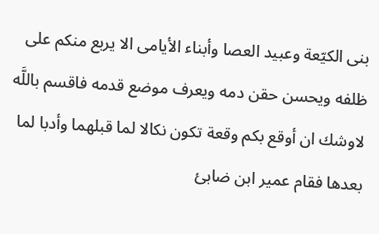بنى الكيّعة وعبيد العصا وأبناء الأيامى الا يربع منكم على ظلفه ويحسن حقن دمه ويعرف موضع قدمه فاقسم باللَّه لاوشك ان أوقع بكم وقعة تكون نكالا لما قبلهما وأدبا لما بعدها فقام عمير ابن ضابئ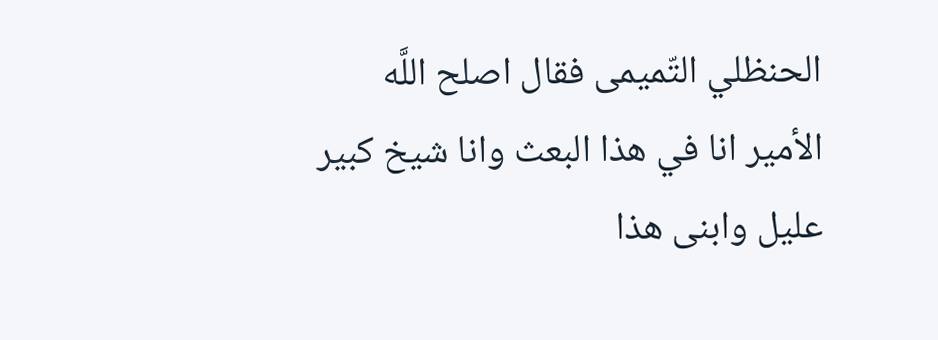الحنظلي التّميمى فقال اصلح اللَّه الأمير انا في هذا البعث وانا شيخ كبير عليل وابنى هذا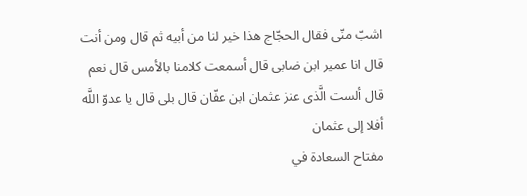اشبّ منّى فقال الحجّاج هذا خير لنا من أبيه ثم قال ومن أنت قال انا عمير ابن ضابى قال أسمعت كلامنا بالأمس قال نعم قال ألست الَّذى عنز عثمان ابن عفّان قال بلى قال يا عدوّ اللَّه أفلا إلى عثمان
مفتاح السعادة في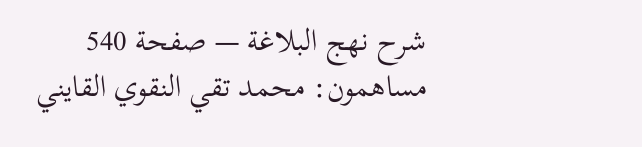شرح نهج البلاغة — صفحة 540
مساهمون: محمد تقي النقوي القايني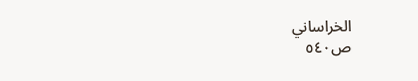الخراساني
ص٥٤٠